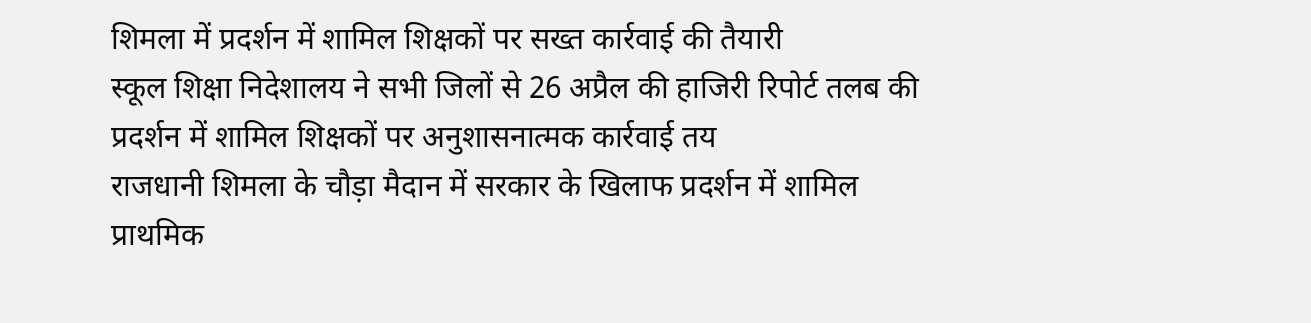शिमला में प्रदर्शन में शामिल शिक्षकों पर सख्त कार्रवाई की तैयारी
स्कूल शिक्षा निदेशालय ने सभी जिलों से 26 अप्रैल की हाजिरी रिपोर्ट तलब की
प्रदर्शन में शामिल शिक्षकों पर अनुशासनात्मक कार्रवाई तय
राजधानी शिमला के चौड़ा मैदान में सरकार के खिलाफ प्रदर्शन में शामिल प्राथमिक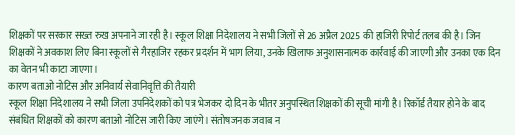शिक्षकों पर सरकार सख्त रुख अपनाने जा रही है। स्कूल शिक्षा निदेशालय ने सभी जिलों से 26 अप्रैल 2025 की हाजिरी रिपोर्ट तलब की है। जिन शिक्षकों ने अवकाश लिए बिना स्कूलों से गैरहाजिर रहकर प्रदर्शन में भाग लिया, उनके खिलाफ अनुशासनात्मक कार्रवाई की जाएगी और उनका एक दिन का वेतन भी काटा जाएगा।
कारण बताओ नोटिस और अनिवार्य सेवानिवृत्ति की तैयारी
स्कूल शिक्षा निदेशालय ने सभी जिला उपनिदेशकों को पत्र भेजकर दो दिन के भीतर अनुपस्थित शिक्षकों की सूची मांगी है। रिकॉर्ड तैयार होने के बाद संबंधित शिक्षकों को कारण बताओ नोटिस जारी किए जाएंगे। संतोषजनक जवाब न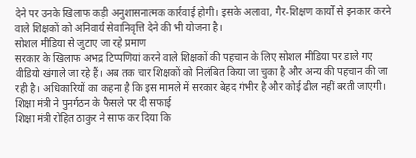देने पर उनके खिलाफ कड़ी अनुशासनात्मक कार्रवाई होगी। इसके अलावा, गैर-शिक्षण कार्यों से इनकार करने वाले शिक्षकों को अनिवार्य सेवानिवृत्ति देने की भी योजना है।
सोशल मीडिया से जुटाए जा रहे प्रमाण
सरकार के खिलाफ अभद्र टिप्पणियां करने वाले शिक्षकों की पहचान के लिए सोशल मीडिया पर डाले गए वीडियो खंगाले जा रहे हैं। अब तक चार शिक्षकों को निलंबित किया जा चुका है और अन्य की पहचान की जा रही है। अधिकारियों का कहना है कि इस मामले में सरकार बेहद गंभीर है और कोई ढील नहीं बरती जाएगी।
शिक्षा मंत्री ने पुनर्गठन के फैसले पर दी सफाई
शिक्षा मंत्री रोहित ठाकुर ने साफ कर दिया कि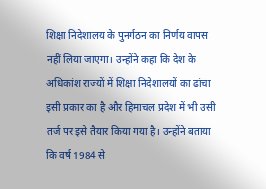शिक्षा निदेशालय के पुनर्गठन का निर्णय वापस नहीं लिया जाएगा। उन्होंने कहा कि देश के अधिकांश राज्यों में शिक्षा निदेशालयों का ढांचा इसी प्रकार का है और हिमाचल प्रदेश में भी उसी तर्ज पर इसे तैयार किया गया है। उन्होंने बताया कि वर्ष 1984 से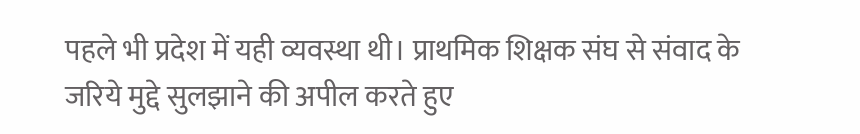पहले भी प्रदेश में यही व्यवस्था थी। प्राथमिक शिक्षक संघ से संवाद के जरिये मुद्दे सुलझाने की अपील करते हुए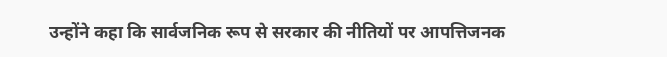उन्होंने कहा कि सार्वजनिक रूप से सरकार की नीतियों पर आपत्तिजनक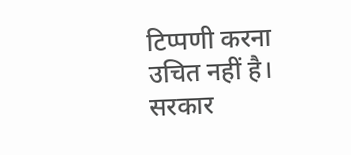टिप्पणी करना उचित नहीं है। सरकार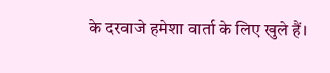के दरवाजे हमेशा वार्ता के लिए खुले हैं।